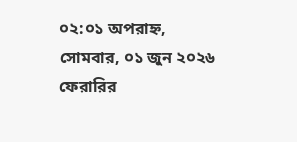০২:০১ অপরাহ্ন, সোমবার, ০১ জুন ২০২৬
ফেরারির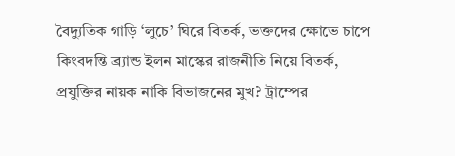বৈদ্যুতিক গাড়ি ‘লুচে’ ঘিরে বিতর্ক, ভক্তদের ক্ষোভে চাপে কিংবদন্তি ব্র্যান্ড ইলন মাস্কের রাজনীতি নিয়ে বিতর্ক, প্রযুক্তির নায়ক নাকি বিভাজনের মুখ? ট্রাম্পের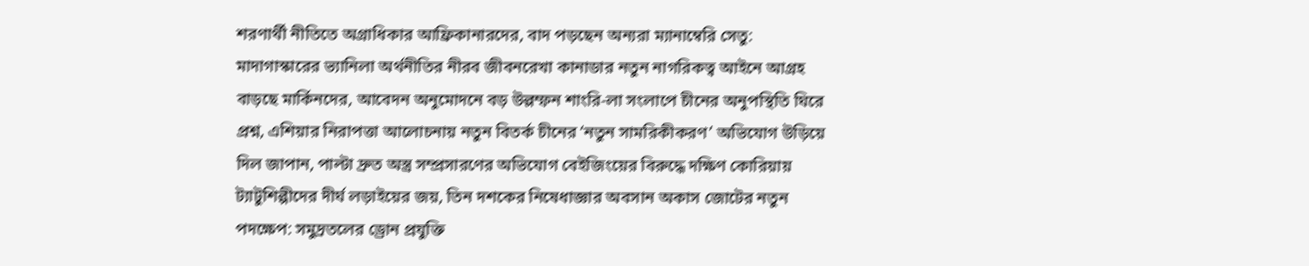শরণার্থী নীতিতে অগ্রাধিকার আফ্রিকানারদের, বাদ পড়ছেন অন্যরা ম্যানাম্বেরি সেতু: মাদাগাস্কারের ভ্যানিলা অর্থনীতির নীরব জীবনরেখা কানাডার নতুন নাগরিকত্ব আইনে আগ্রহ বাড়ছে মার্কিনদের, আবেদন অনুমোদনে বড় উল্লম্ফন শাংরি-লা সংলাপে চীনের অনুপস্থিতি ঘিরে প্রশ্ন, এশিয়ার নিরাপত্তা আলোচনায় নতুন বিতর্ক চীনের ‘নতুন সামরিকীকরণ’ অভিযোগ উড়িয়ে দিল জাপান, পাল্টা দ্রুত অস্ত্র সম্প্রসারণের অভিযোগ বেইজিংয়ের বিরুদ্ধে দক্ষিণ কোরিয়ায় ট্যাটুশিল্পীদের দীর্ঘ লড়াইয়ের জয়, তিন দশকের নিষেধাজ্ঞার অবসান অকাস জোটের নতুন পদক্ষেপ: সমুদ্রতলের ড্রোন প্রযুক্তি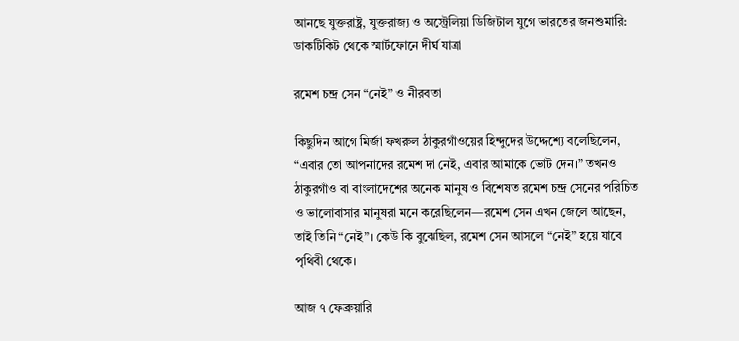আনছে যুক্তরাষ্ট্র, যুক্তরাজ্য ও অস্ট্রেলিয়া ডিজিটাল যুগে ভারতের জনশুমারি: ডাকটিকিট থেকে স্মার্টফোনে দীর্ঘ যাত্রা

রমেশ চন্দ্র সেন “নেই” ও নীরবতা

কিছুদিন আগে মির্জা ফখরুল ঠাকুরগাঁওয়ের হিন্দুদের উদ্দেশ্যে বলেছিলেন, “এবার তো আপনাদের রমেশ দা নেই, এবার আমাকে ভোট দেন।” তখনও ঠাকুরগাঁও বা বাংলাদেশের অনেক মানুষ ও বিশেষত রমেশ চন্দ্র সেনের পরিচিত ও ভালোবাসার মানুষরা মনে করেছিলেন—রমেশ সেন এখন জেলে আছেন, তাই তিনি “নেই”। কেউ কি বুঝেছিল, রমেশ সেন আসলে “নেই” হয়ে যাবে পৃথিবী থেকে।

আজ ৭ ফেব্রুয়ারি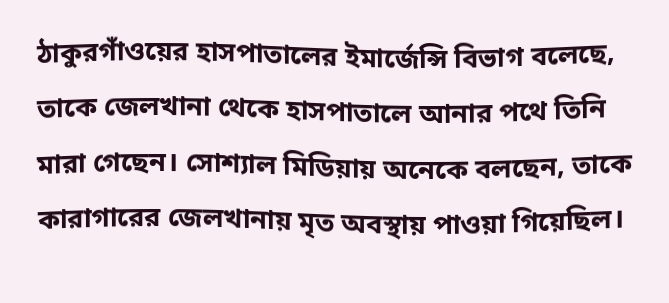ঠাকুরগাঁওয়ের হাসপাতালের ইমার্জেন্সি বিভাগ বলেছে, তাকে জেলখানা থেকে হাসপাতালে আনার পথে তিনি মারা গেছেন। সোশ্যাল মিডিয়ায় অনেকে বলছেন, তাকে কারাগারের জেলখানায় মৃত অবস্থায় পাওয়া গিয়েছিল।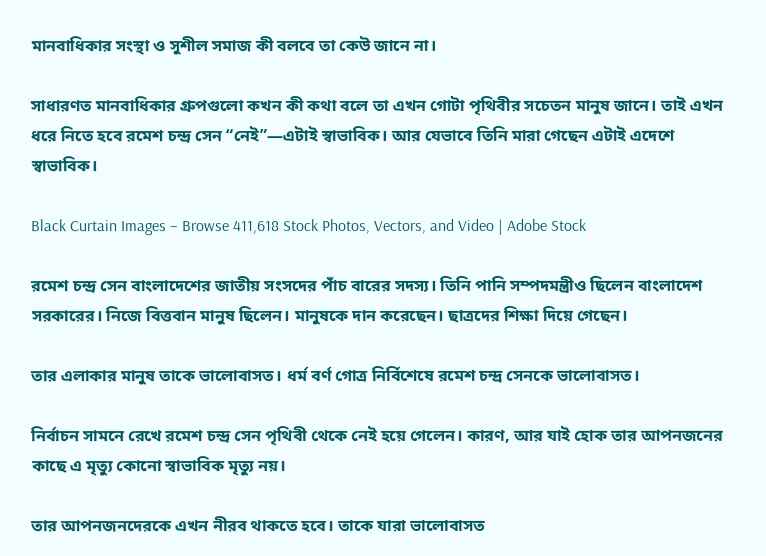মানবাধিকার সংস্থা ও সুশীল সমাজ কী বলবে তা কেউ জানে না।

সাধারণত মানবাধিকার গ্রুপগুলো কখন কী কথা বলে তা এখন গোটা পৃথিবীর সচেতন মানুষ জানে। তাই এখন ধরে নিতে হবে রমেশ চন্দ্র সেন “নেই”—এটাই স্বাভাবিক। আর যেভাবে তিনি মারা গেছেন এটাই এদেশে স্বাভাবিক।

Black Curtain Images – Browse 411,618 Stock Photos, Vectors, and Video | Adobe Stock

রমেশ চন্দ্র সেন বাংলাদেশের জাতীয় সংসদের পাঁচ বারের সদস্য। তিনি পানি সম্পদমন্ত্রীও ছিলেন বাংলাদেশ সরকারের। নিজে বিত্তবান মানুষ ছিলেন। মানুষকে দান করেছেন। ছাত্রদের শিক্ষা দিয়ে গেছেন।

তার এলাকার মানুষ তাকে ভালোবাসত। ধর্ম বর্ণ গোত্র নির্বিশেষে রমেশ চন্দ্র সেনকে ভালোবাসত।

নির্বাচন সামনে রেখে রমেশ চন্দ্র সেন পৃথিবী থেকে নেই হয়ে গেলেন। কারণ, আর যাই হোক তার আপনজনের কাছে এ মৃত্যু কোনো স্বাভাবিক মৃত্যু নয়।

তার আপনজনদেরকে এখন নীরব থাকতে হবে। তাকে যারা ভালোবাসত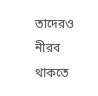তাদেরও নীরব থাকতে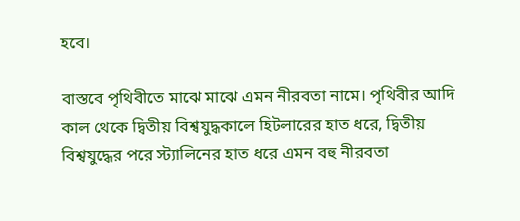হবে।

বাস্তবে পৃথিবীতে মাঝে মাঝে এমন নীরবতা নামে। পৃথিবীর আদি কাল থেকে দ্বিতীয় বিশ্বযুদ্ধকালে হিটলারের হাত ধরে, দ্বিতীয় বিশ্বযুদ্ধের পরে স্ট্যালিনের হাত ধরে এমন বহু নীরবতা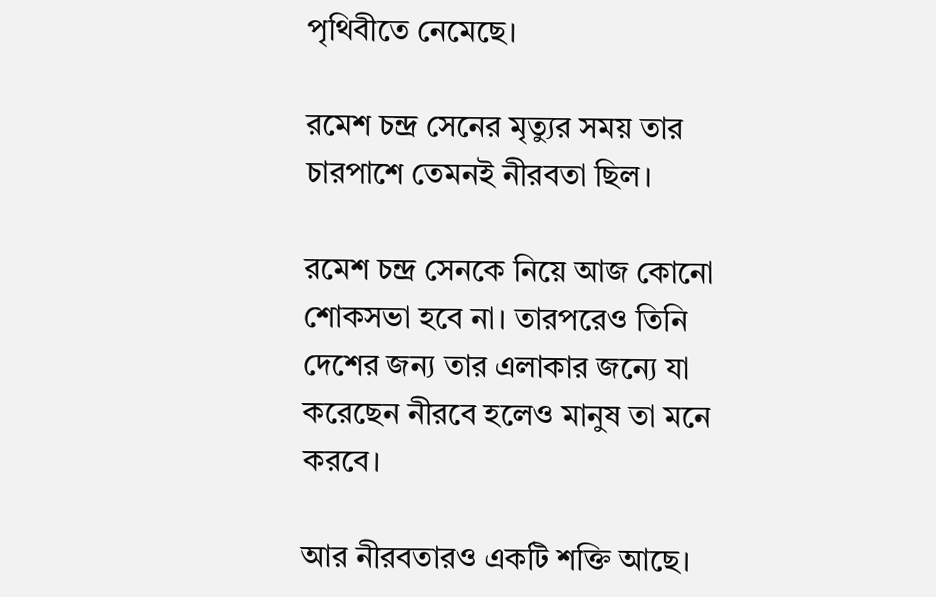পৃথিবীতে নেমেছে।

রমেশ চন্দ্র সেনের মৃত্যুর সময় তার চারপাশে তেমনই নীরবতা ছিল।

রমেশ চন্দ্র সেনকে নিয়ে আজ কোনো শোকসভা হবে না। তারপরেও তিনি দেশের জন্য তার এলাকার জন্যে যা করেছেন নীরবে হলেও মানুষ তা মনে করবে।

আর নীরবতারও একটি শক্তি আছে।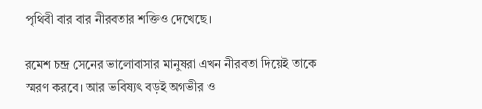পৃথিবী বার বার নীরবতার শক্তিও দেখেছে।

রমেশ চন্দ্র সেনের ভালোবাসার মানুষরা এখন নীরবতা দিয়েই তাকে স্মরণ করবে। আর ভবিষ্যৎ বড়ই অগভীর ও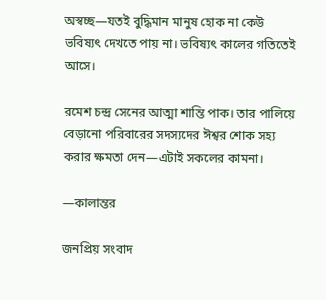অস্বচ্ছ—যতই বুদ্ধিমান মানুষ হোক না কেউ ভবিষ্যৎ দেখতে পায় না। ভবিষ্যৎ কালের গতিতেই আসে।

রমেশ চন্দ্র সেনের আত্মা শান্তি পাক। তার পালিয়ে বেড়ানো পরিবারের সদস্যদের ঈশ্বর শোক সহ্য করার ক্ষমতা দেন—এটাই সকলের কামনা।

—কালান্তর

জনপ্রিয় সংবাদ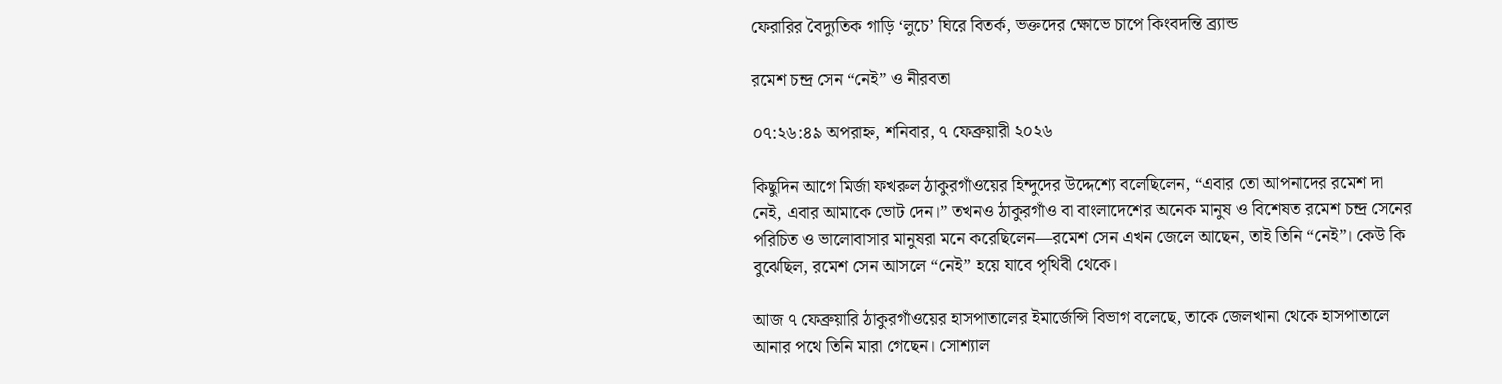ফেরারির বৈদ্যুতিক গাড়ি ‘লুচে’ ঘিরে বিতর্ক, ভক্তদের ক্ষোভে চাপে কিংবদন্তি ব্র্যান্ড

রমেশ চন্দ্র সেন “নেই” ও নীরবতা

০৭:২৬:৪৯ অপরাহ্ন, শনিবার, ৭ ফেব্রুয়ারী ২০২৬

কিছুদিন আগে মির্জা ফখরুল ঠাকুরগাঁওয়ের হিন্দুদের উদ্দেশ্যে বলেছিলেন, “এবার তো আপনাদের রমেশ দা নেই, এবার আমাকে ভোট দেন।” তখনও ঠাকুরগাঁও বা বাংলাদেশের অনেক মানুষ ও বিশেষত রমেশ চন্দ্র সেনের পরিচিত ও ভালোবাসার মানুষরা মনে করেছিলেন—রমেশ সেন এখন জেলে আছেন, তাই তিনি “নেই”। কেউ কি বুঝেছিল, রমেশ সেন আসলে “নেই” হয়ে যাবে পৃথিবী থেকে।

আজ ৭ ফেব্রুয়ারি ঠাকুরগাঁওয়ের হাসপাতালের ইমার্জেন্সি বিভাগ বলেছে, তাকে জেলখানা থেকে হাসপাতালে আনার পথে তিনি মারা গেছেন। সোশ্যাল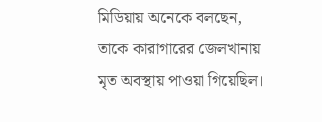মিডিয়ায় অনেকে বলছেন, তাকে কারাগারের জেলখানায় মৃত অবস্থায় পাওয়া গিয়েছিল।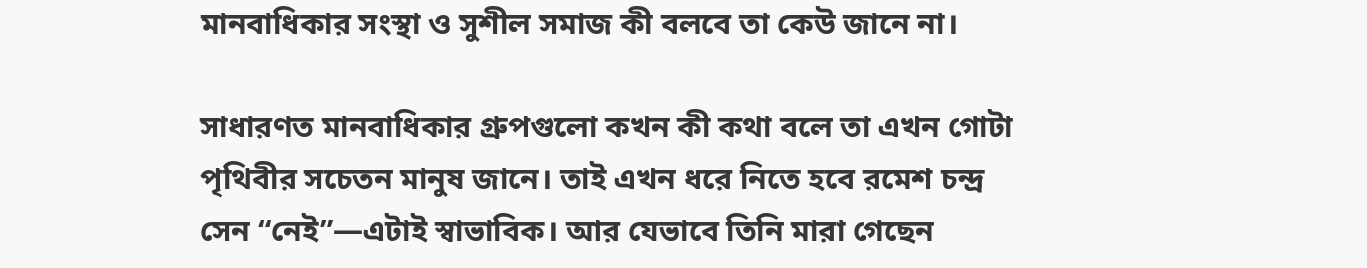মানবাধিকার সংস্থা ও সুশীল সমাজ কী বলবে তা কেউ জানে না।

সাধারণত মানবাধিকার গ্রুপগুলো কখন কী কথা বলে তা এখন গোটা পৃথিবীর সচেতন মানুষ জানে। তাই এখন ধরে নিতে হবে রমেশ চন্দ্র সেন “নেই”—এটাই স্বাভাবিক। আর যেভাবে তিনি মারা গেছেন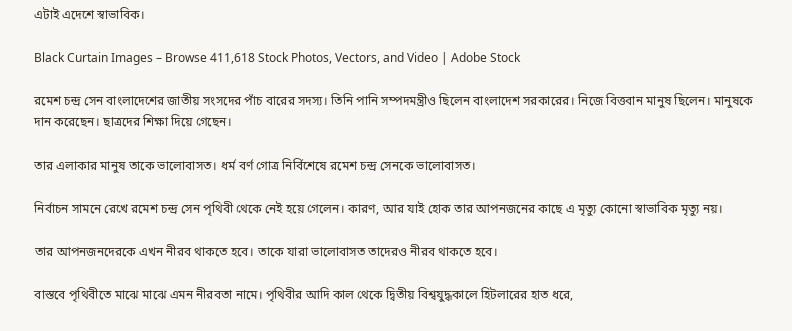এটাই এদেশে স্বাভাবিক।

Black Curtain Images – Browse 411,618 Stock Photos, Vectors, and Video | Adobe Stock

রমেশ চন্দ্র সেন বাংলাদেশের জাতীয় সংসদের পাঁচ বারের সদস্য। তিনি পানি সম্পদমন্ত্রীও ছিলেন বাংলাদেশ সরকারের। নিজে বিত্তবান মানুষ ছিলেন। মানুষকে দান করেছেন। ছাত্রদের শিক্ষা দিয়ে গেছেন।

তার এলাকার মানুষ তাকে ভালোবাসত। ধর্ম বর্ণ গোত্র নির্বিশেষে রমেশ চন্দ্র সেনকে ভালোবাসত।

নির্বাচন সামনে রেখে রমেশ চন্দ্র সেন পৃথিবী থেকে নেই হয়ে গেলেন। কারণ, আর যাই হোক তার আপনজনের কাছে এ মৃত্যু কোনো স্বাভাবিক মৃত্যু নয়।

তার আপনজনদেরকে এখন নীরব থাকতে হবে। তাকে যারা ভালোবাসত তাদেরও নীরব থাকতে হবে।

বাস্তবে পৃথিবীতে মাঝে মাঝে এমন নীরবতা নামে। পৃথিবীর আদি কাল থেকে দ্বিতীয় বিশ্বযুদ্ধকালে হিটলারের হাত ধরে,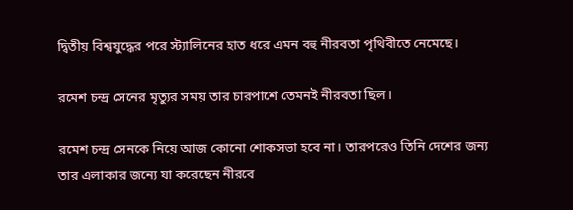দ্বিতীয় বিশ্বযুদ্ধের পরে স্ট্যালিনের হাত ধরে এমন বহু নীরবতা পৃথিবীতে নেমেছে।

রমেশ চন্দ্র সেনের মৃত্যুর সময় তার চারপাশে তেমনই নীরবতা ছিল।

রমেশ চন্দ্র সেনকে নিয়ে আজ কোনো শোকসভা হবে না। তারপরেও তিনি দেশের জন্য তার এলাকার জন্যে যা করেছেন নীরবে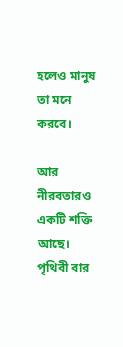হলেও মানুষ তা মনে করবে।

আর নীরবতারও একটি শক্তি আছে। পৃথিবী বার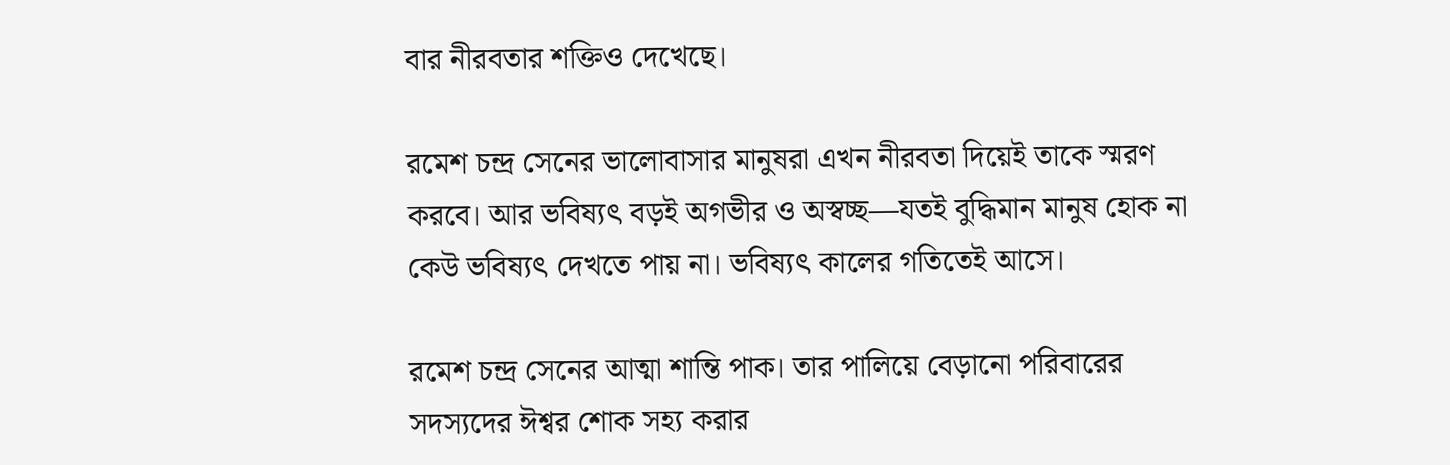বার নীরবতার শক্তিও দেখেছে।

রমেশ চন্দ্র সেনের ভালোবাসার মানুষরা এখন নীরবতা দিয়েই তাকে স্মরণ করবে। আর ভবিষ্যৎ বড়ই অগভীর ও অস্বচ্ছ—যতই বুদ্ধিমান মানুষ হোক না কেউ ভবিষ্যৎ দেখতে পায় না। ভবিষ্যৎ কালের গতিতেই আসে।

রমেশ চন্দ্র সেনের আত্মা শান্তি পাক। তার পালিয়ে বেড়ানো পরিবারের সদস্যদের ঈশ্বর শোক সহ্য করার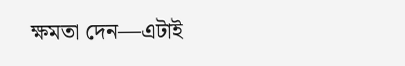ক্ষমতা দেন—এটাই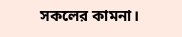সকলের কামনা।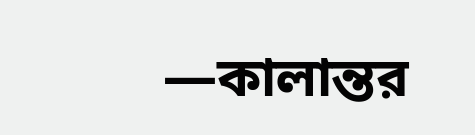—কালান্তর